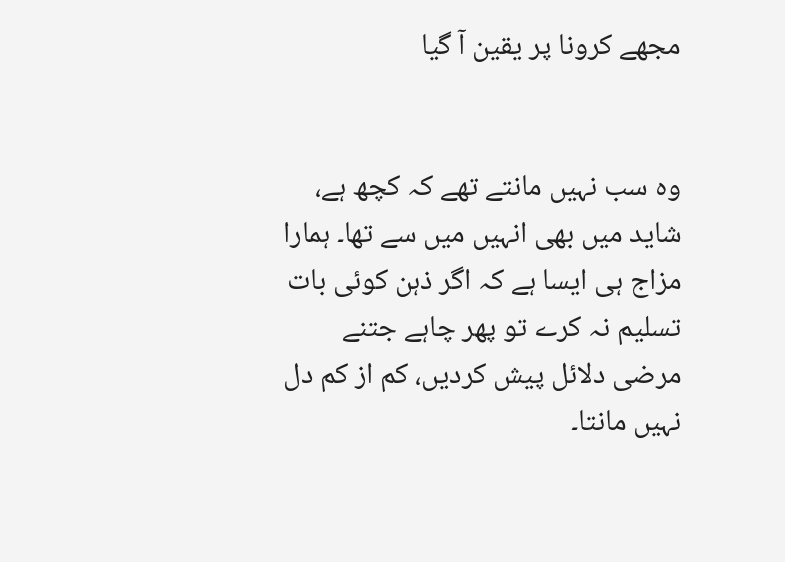مجھے کرونا پر یقین آ گیا


وہ سب نہیں مانتے تھے کہ کچھ ہے، شاید میں بھی انہیں میں سے تھا۔ ہمارا مزاج ہی ایسا ہے کہ اگر ذہن کوئی بات تسلیم نہ کرے تو پھر چاہے جتنے مرضی دلائل پیش کردیں، کم از کم دل نہیں مانتا۔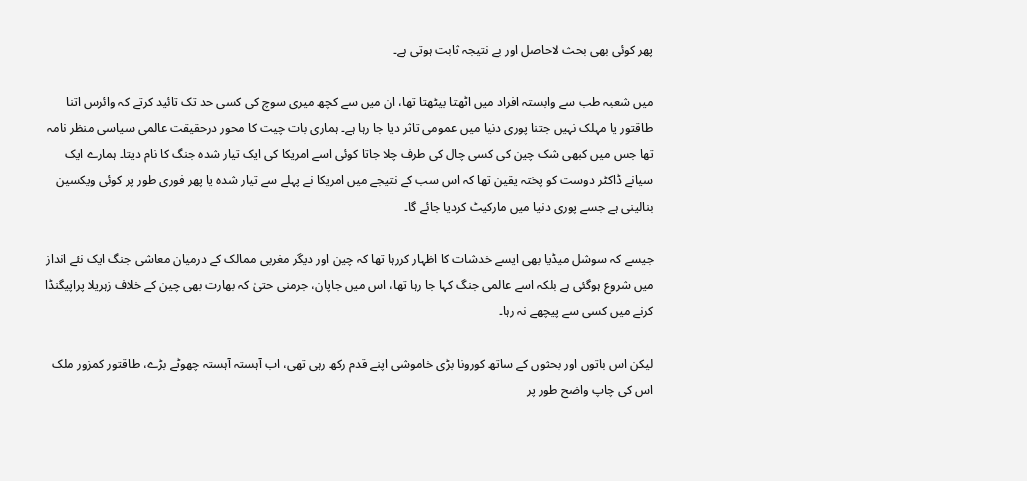پھر کوئی بھی بحث لاحاصل اور بے نتیجہ ثابت ہوتی ہے۔

میں شعبہ طب سے وابستہ افراد میں اٹھتا بیٹھتا تھا، ان میں سے کچھ میری سوچ کی کسی حد تک تائید کرتے کہ وائرس اتنا طاقتور یا مہلک نہیں جتنا پوری دنیا میں عمومی تاثر دیا جا رہا ہے۔ ہماری بات چیت کا محور درحقیقت عالمی سیاسی منظر نامہ تھا جس میں کبھی شک چین کی کسی چال کی طرف چلا جاتا کوئی اسے امریکا کی ایک تیار شدہ جنگ کا نام دیتا۔ ہمارے ایک سیانے ڈاکٹر دوست کو پختہ یقین تھا کہ اس سب کے نتیجے میں امریکا نے پہلے سے تیار شدہ یا پھر فوری طور پر کوئی ویکسین بنالینی ہے جسے پوری دنیا میں مارکیٹ کردیا جائے گا۔

جیسے کہ سوشل میڈیا بھی ایسے خدشات کا اظہار کررہا تھا کہ چین اور دیگر مغربی ممالک کے درمیان معاشی جنگ ایک نئے انداز میں شروع ہوگئی ہے بلکہ اسے عالمی جنگ کہا جا رہا تھا، اس میں جاپان، جرمنی حتیٰ کہ بھارت بھی چین کے خلاف زہریلا پراپیگنڈا کرنے میں کسی سے پیچھے نہ رہا۔

لیکن اس باتوں اور بحثوں کے ساتھ کورونا بڑی خاموشی اپنے قدم رکھ رہی تھی، اب آہستہ آہستہ چھوٹے بڑے، طاقتور کمزور ملک اس کی چاپ واضح طور پر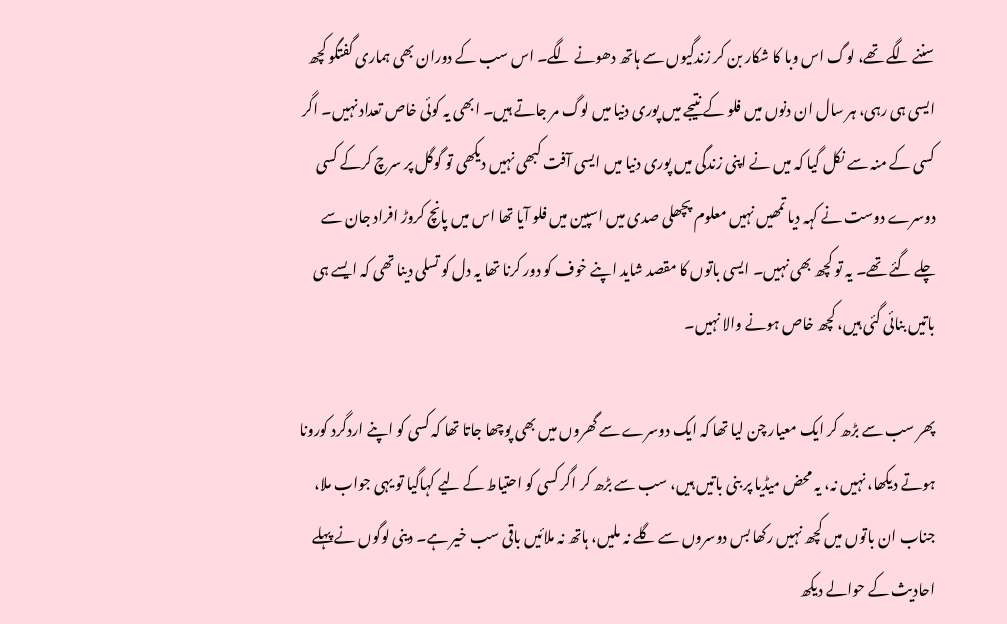سننے لگے تھے، لوگ اس وبا کا شکار بن کر زندگیوں سے ہاتھ دھونے لگے۔ اس سب کے دوران بھی ہماری گفتگو کچھ ایسی ہی رہی، ہر سال ان دنوں میں فلو کے نتیجے میں پوری دنیا میں لوگ مر جاتے ہیں۔ ابھی یہ کوئی خاص تعداد نہیں۔ اگر کسی کے منہ سے نکل گیا کہ میں نے اپنی زندگی میں پوری دنیا میں ایسی آفت کبھی نہیں دیکھی تو گوگل پر سرچ کرکے کسی دوسرے دوست نے کہہ دیا تمھیں نہیں معلوم پچھلی صدی میں اسپین میں فلو آیا تھا اس میں پانچ کروڑ افراد جان سے چلے گئے تھے۔ یہ تو کچھ بھی نہیں۔ ایسی باتوں کا مقصد شاید اپنے خوف کو دور کرنا تھا یہ دل کو تسلی دینا تھی کہ ایسے ہی باتیں بنائی گئی ہیں، کچھ خاص ہونے والا نہیں۔

پھر سب سے بڑھ کر ایک معیار چن لیا تھا کہ ایک دوسرے سے گھروں میں بھی پوچھا جاتا تھا کہ کسی کو اپنے اردگرد کورونا ہوتے دیکھا، نہیں نہ، یہ محض میڈیا پر بنی باتیں ہیں، سب سے بڑھ کر اگر کسی کو احتیاط کے لیے کہاگیا تو یہی جواب ملا، جناب ان باتوں میں کچھ نہیں رکھا بس دوسروں سے گلے نہ ملیں، ہاتھ نہ ملائیں باقی سب خیر ہے۔ دینی لوگوں نے پہلے احادیث کے حوالے دیکھ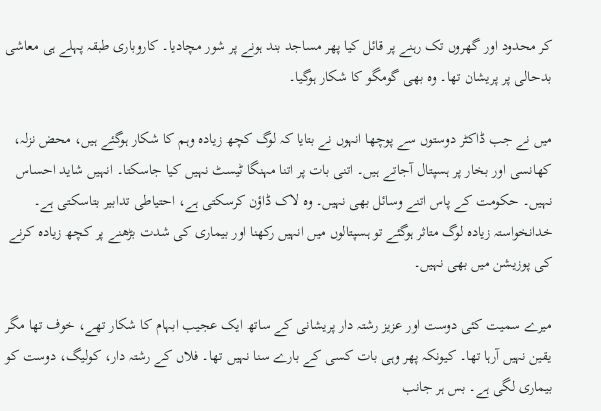کر محدود اور گھروں تک رہنے پر قائل کیا پھر مساجد بند ہونے پر شور مچادیا۔ کاروباری طبقہ پہلے ہی معاشی بدحالی پر پریشان تھا۔ وہ بھی گومگو کا شکار ہوگیا۔

میں نے جب ڈاکٹر دوستوں سے پوچھا انہوں نے بتایا کہ لوگ کچھ زیادہ وہم کا شکار ہوگئے ہیں، محض نزلہ، کھانسی اور بخار پر ہسپتال آجاتے ہیں۔ اتنی بات پر اتنا مہنگا ٹیسٹ نہیں کیا جاسکتا۔ انہیں شاید احساس نہیں۔ حکومت کے پاس اتنے وسائل بھی نہیں۔ وہ لاک ڈاؤن کرسکتی ہے، احتیاطی تدابیر بتاسکتی ہے۔ خدانخواستہ زیادہ لوگ متاثر ہوگئے تو ہسپتالوں میں انہیں رکھنا اور بیماری کی شدت بڑھنے پر کچھ زیادہ کرنے کی پوزیشن میں بھی نہیں۔

میرے سمیت کئی دوست اور عزیز رشتہ دار پریشانی کے ساتھ ایک عجیب ابہام کا شکار تھے، خوف تھا مگر یقین نہیں آرہا تھا۔ کیونکہ پھر وہی بات کسی کے بارے سنا نہیں تھا۔ فلاں کے رشتہ دار، کولیگ، دوست کو بیماری لگی ہے۔ بس ہر جانب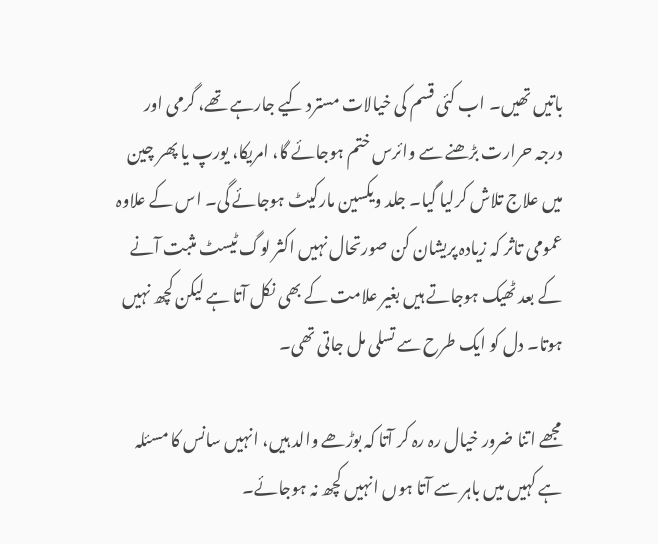باتیں تھیں۔ اب کئی قسم کی خیالات مسترد کیے جارہے تھے، گرمی اور درجہ حرارت بڑھنے سے وائرس ختم ہوجائے گا، امریکا، یورپ یا پھر چین میں علاج تلاش کرلیا گیا۔ جلد ویکسین مارکیٹ ہوجائے گی۔ اس کے علاوہ عمومی تاثر کہ زیادہ پریشان کن صورتحال نہیں اکثر لوگ ٹیسٹ مثبت آنے کے بعد ٹھیک ہوجاتے ہیں بغیر علامت کے بھی نکل آتا ہے لیکن کچھ نہیں ہوتا۔ دل کو ایک طرح سے تسلی مل جاتی تھی۔

مجھے اتنا ضرور خیال رہ رہ کر آتا کہ بوڑھے والد ہیں، انہیں سانس کا مسئلہ ہے کہیں میں باہر سے آتا ہوں انہیں کچھ نہ ہوجائے۔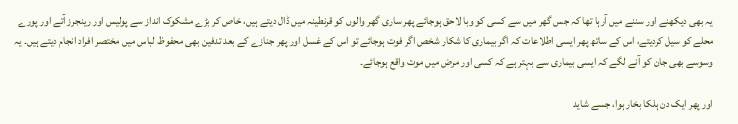یہ بھی دیکھنے اور سننے میں آرہا تھا کہ جس گھر میں سے کسی کو وبا لاحق ہوجائے پھر ساری گھر والوں کو قرنطینہ میں ڈال دیتے ہیں، خاص کر بڑے مشکوک انداز سے پولیس اور رینجرز آتے اور پورے محلے کو سیل کردیتے، اس کے ساتھ پھر ایسی اطلاعات کہ اگر بیماری کا شکار شخص اگر فوت ہوجائے تو اس کے غسل اور پھر جنازے کے بعد تدفین بھی محفوظ لباس میں مختصر افراد انجام دیتے ہیں۔ یہ وسوسے بھی جان کو آنے لگے کہ ایسی بیماری سے بہتر ہے کہ کسی اور مرض میں موت واقع ہوجائے۔

اور پھر ایک دن ہلکا بخار ہوا، جسے شاید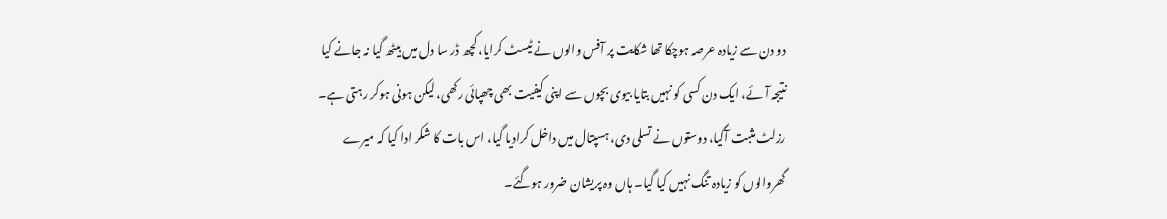دو دن سے زیادہ عرصہ ہوچکا تھا شکایت پر آفس والوں نے ٹیسٹ کرایا، کچھ ڈر سا دل میں بیٹھ گیا نہ جانے کیا نتیجہ آئے، ایک دن کسی کو نہیں بتایا بیوی بچوں سے اپنی کیفیت بھی چھپائی رکھی، لیکن ہونی ہوکر رہتی ہے۔ رزلٹ مثبت آگیا، دوستوں نے تسلی دی، ہسپتال میں داخل کرادیا گیا، اس بات کا شکر ادا کیا کہ میرے گھروالوں کو زیادہ تنگ نہیں کیا گیا۔ ہاں وہ پریشان ضرور ہوگئے۔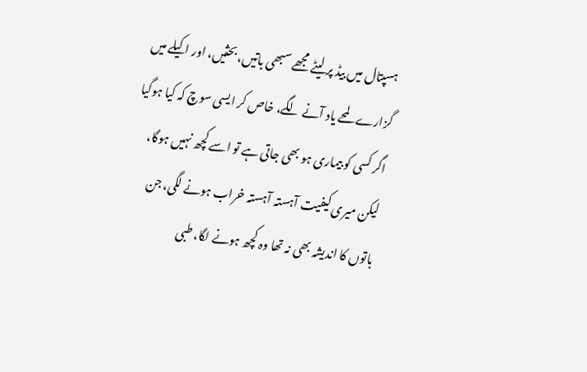ہسپتال میں بیڈ پر لیٹے مجھے سبھی باتیں، بحثیں، اور اکیلے میں گزارے لمحے یاد آنے لگے، خاص کر ایسی سوچ کہ کیا ہوگیا اگر کسی کو بیماری ہو بھی جاتی ہے تو اسے کچھ نہیں ہوگا، لیکن میری کیفیت آہستہ آہستہ خراب ہونے لگی، جن باتوں کا اندیشہ بھی نہ تھا وہ کچھ ہونے لگا، طبی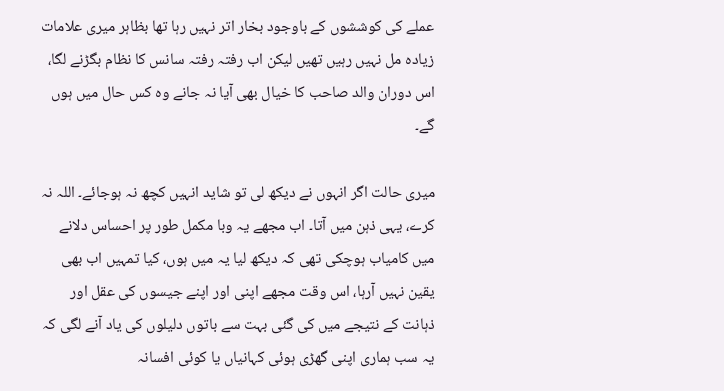عملے کی کوششوں کے باوجود بخار اتر نہیں رہا تھا بظاہر میری علامات زیادہ مل نہیں رہیں تھیں لیکن اب رفتہ رفتہ سانس کا نظام بگڑنے لگا، اس دوران والد صاحب کا خیال بھی آیا نہ جانے وہ کس حال میں ہوں گے۔

میری حالت اگر انہوں نے دیکھ لی تو شاید انہیں کچھ نہ ہوجائے۔ اللہ نہ کرے، یہی ذہن میں آتا۔ اب مجھے یہ وبا مکمل طور پر احساس دلانے میں کامیاب ہوچکی تھی کہ دیکھ لیا یہ میں ہوں، کیا تمہیں اب بھی یقین نہیں آرہا، اس وقت مجھے اپنی اور اپنے جیسوں کی عقل اور ذہانت کے نتیجے میں کی گئی بہت سے باتوں دلیلوں کی یاد آنے لگی کہ یہ سب ہماری اپنی گھڑی ہوئی کہانیاں یا کوئی افسانہ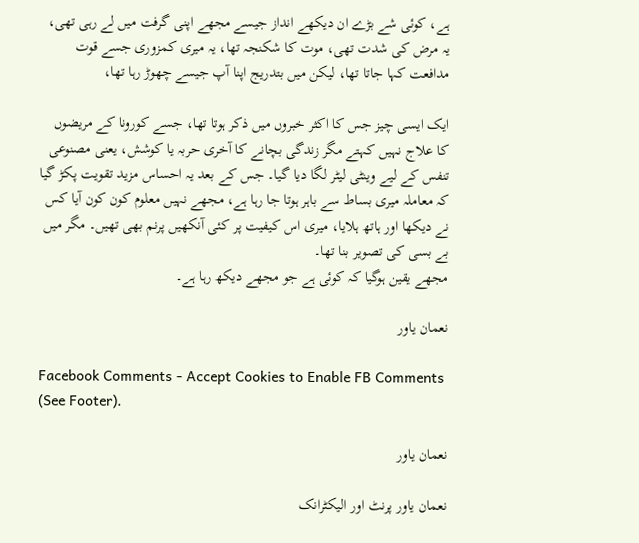ہے، کوئی شے بڑے ان دیکھے انداز جیسے مجھے اپنی گرفت میں لے رہی تھی، یہ مرض کی شدت تھی، موت کا شکنجہ تھا، یہ میری کمزوری جسے قوت مدافعت کہا جاتا تھا، لیکن میں بتدریج اپنا آپ جیسے چھوڑ رہا تھا،

ایک ایسی چیز جس کا اکثر خبروں میں ذکر ہوتا تھا، جسے کورونا کے مریضوں کا علاج نہیں کہتے مگر زندگی بچانے کا آخری حربہ یا کوشش، یعنی مصنوعی تنفس کے لیے وینٹی لیٹر لگا دیا گیا۔ جس کے بعد یہ احساس مزید تقویت پکڑ گیا کہ معاملہ میری بساط سے باہر ہوتا جا رہا ہے، مجھے نہیں معلوم کون کون آیا کس نے دیکھا اور ہاتھ ہلایا، میری اس کیفیت پر کئی آنکھیں پرنم بھی تھیں۔ مگر میں بے بسی کی تصویر بنا تھا۔
مجھے یقین ہوگیا کہ کوئی ہے جو مجھے دیکھ رہا ہے۔

نعمان یاور

Facebook Comments - Accept Cookies to Enable FB Comments (See Footer).

نعمان یاور

نعمان یاور پرنٹ اور الیکٹرانک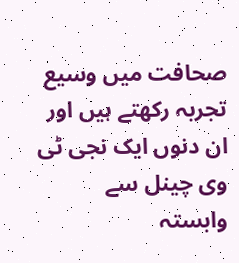صحافت میں وسیع تجربہ رکھتے ہیں اور ان دنوں ایک نجی ٹی وی چینل سے وابستہ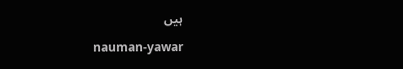ہیں

nauman-yawar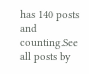has 140 posts and counting.See all posts by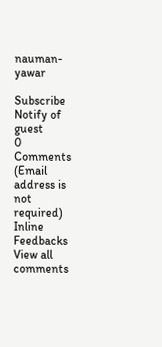nauman-yawar

Subscribe
Notify of
guest
0 Comments (Email address is not required)
Inline Feedbacks
View all comments